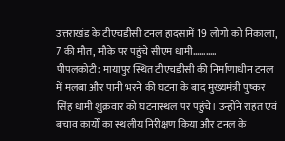उत्तराखंड के टीएचडीसी टनल हादसामें 19 लोगो को निकाला, 7 की मौत, मौके पर पहुंचे सीएम धामी………..
पीपलकोटी: मायापुर स्थित टीएचडीसी की निर्माणाधीन टनल में मलबा और पानी भरने की घटना के बाद मुख्यमंत्री पुष्कर सिंह धामी शुक्रवार को घटनास्थल पर पहुंचे। उन्होंने राहत एवं बचाव कार्यों का स्थलीय निरीक्षण किया और टनल के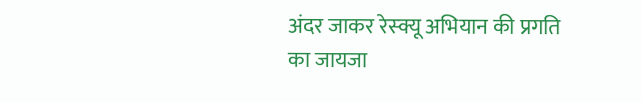अंदर जाकर रेस्क्यू अभियान की प्रगति का जायजा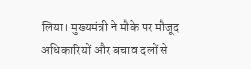लिया। मुख्यमंत्री ने मौके पर मौजूद अधिकारियों और बचाव दलों से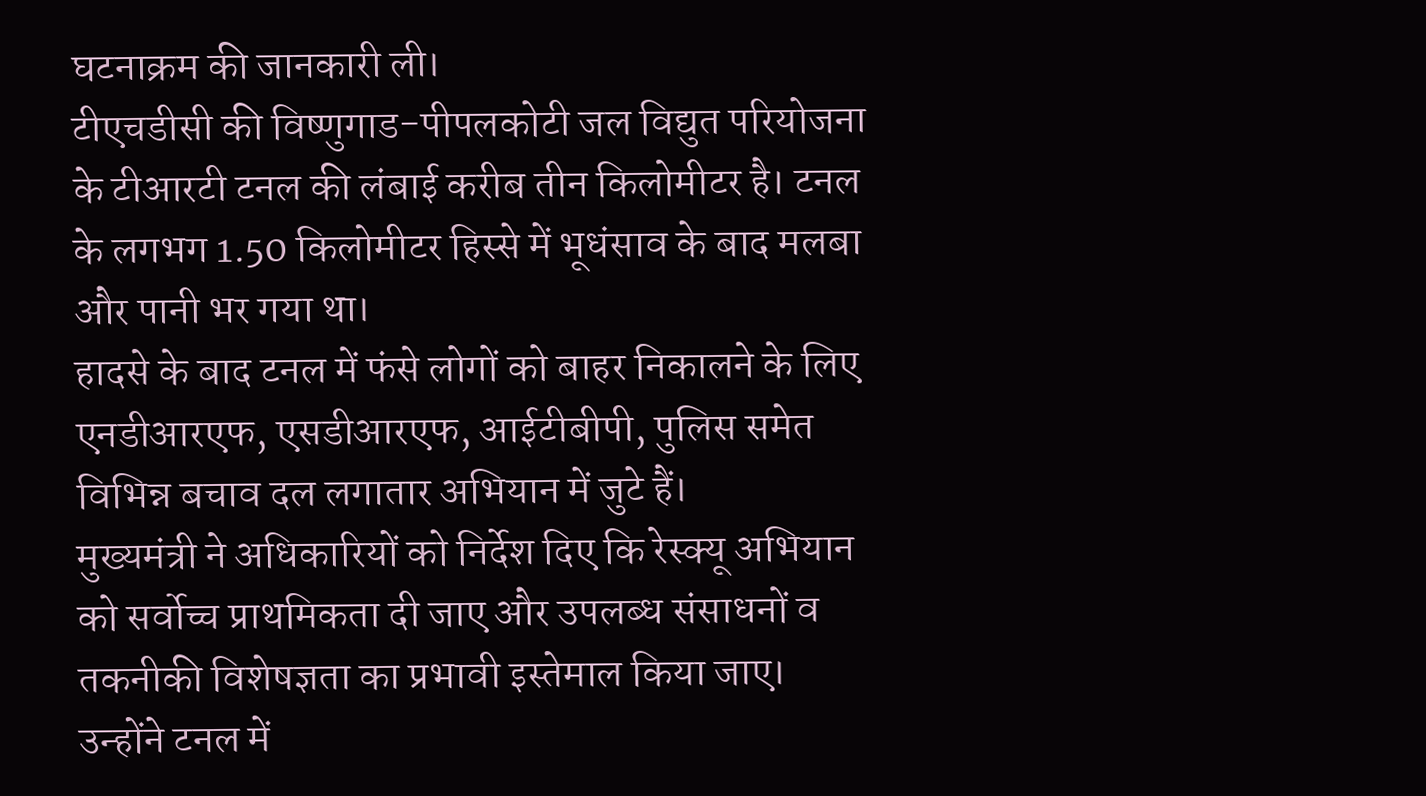घटनाक्रम की जानकारी ली।
टीएचडीसी की विष्णुगाड-पीपलकोटी जल विद्युत परियोजना के टीआरटी टनल की लंबाई करीब तीन किलोमीटर है। टनल के लगभग 1.50 किलोमीटर हिस्से में भूधंसाव के बाद मलबा और पानी भर गया था।
हादसे के बाद टनल में फंसे लोगों को बाहर निकालने के लिए एनडीआरएफ, एसडीआरएफ, आईटीबीपी, पुलिस समेत विभिन्न बचाव दल लगातार अभियान में जुटे हैं।
मुख्यमंत्री ने अधिकारियों को निर्देश दिए कि रेस्क्यू अभियान को सर्वोच्च प्राथमिकता दी जाए और उपलब्ध संसाधनों व तकनीकी विशेषज्ञता का प्रभावी इस्तेमाल किया जाए।
उन्होंने टनल में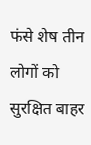फंसे शेष तीन लोगों को सुरक्षित बाहर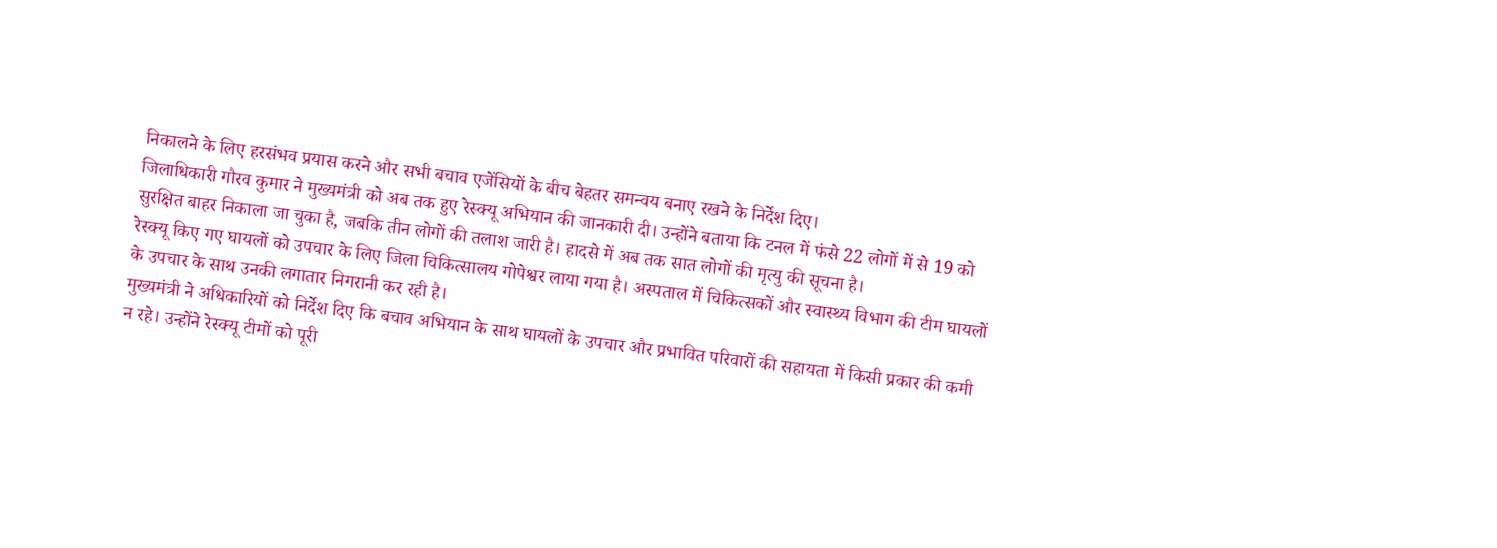निकालने के लिए हरसंभव प्रयास करने और सभी बचाव एजेंसियों के बीच बेहतर समन्वय बनाए रखने के निर्देश दिए।
जिलाधिकारी गौरव कुमार ने मुख्यमंत्री को अब तक हुए रेस्क्यू अभियान की जानकारी दी। उन्होंने बताया कि टनल में फंसे 22 लोगों में से 19 को सुरक्षित बाहर निकाला जा चुका है, जबकि तीन लोगों की तलाश जारी है। हादसे में अब तक सात लोगों की मृत्यु की सूचना है।
रेस्क्यू किए गए घायलों को उपचार के लिए जिला चिकित्सालय गोपेश्वर लाया गया है। अस्पताल में चिकित्सकों और स्वास्थ्य विभाग की टीम घायलों के उपचार के साथ उनकी लगातार निगरानी कर रही है।
मुख्यमंत्री ने अधिकारियों को निर्देश दिए कि बचाव अभियान के साथ घायलों के उपचार और प्रभावित परिवारों की सहायता में किसी प्रकार की कमी न रहे। उन्होंने रेस्क्यू टीमों को पूरी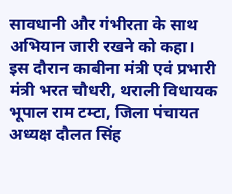सावधानी और गंभीरता के साथ अभियान जारी रखने को कहा।
इस दौरान काबीना मंत्री एवं प्रभारी मंत्री भरत चौधरी, थराली विधायक भूपाल राम टम्टा, जिला पंचायत अध्यक्ष दौलत सिंह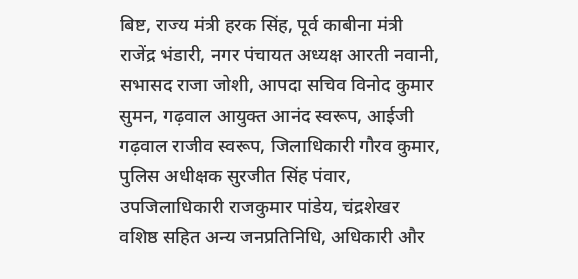बिष्ट, राज्य मंत्री हरक सिंह, पूर्व काबीना मंत्री राजेंद्र भंडारी, नगर पंचायत अध्यक्ष आरती नवानी, सभासद राजा जोशी, आपदा सचिव विनोद कुमार सुमन, गढ़वाल आयुक्त आनंद स्वरूप, आईजी गढ़वाल राजीव स्वरूप, जिलाधिकारी गौरव कुमार, पुलिस अधीक्षक सुरजीत सिंह पंवार, उपजिलाधिकारी राजकुमार पांडेय, चंद्रशेखर वशिष्ठ सहित अन्य जनप्रतिनिधि, अधिकारी और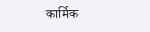कार्मिक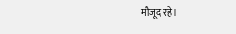मौजूद रहे।